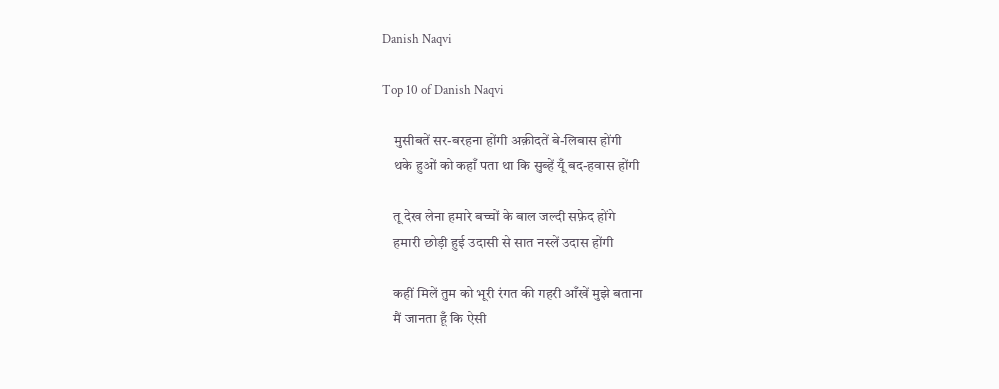Danish Naqvi

Top 10 of Danish Naqvi

    मुसीबतें सर-बरहना होंगी अक़ीदतें बे-लिबास होंगी
    थके हुओं को कहाँ पता था कि सुब्हें यूँ बद-हवास होंगी

    तू देख लेना हमारे बच्चों के बाल जल्दी सफ़ेद होंगे
    हमारी छोड़ी हुई उदासी से सात नस्लें उदास होंगी

    कहीं मिलें तुम को भूरी रंगत की गहरी आँखें मुझे बताना
    मैं जानता हूँ कि ऐसी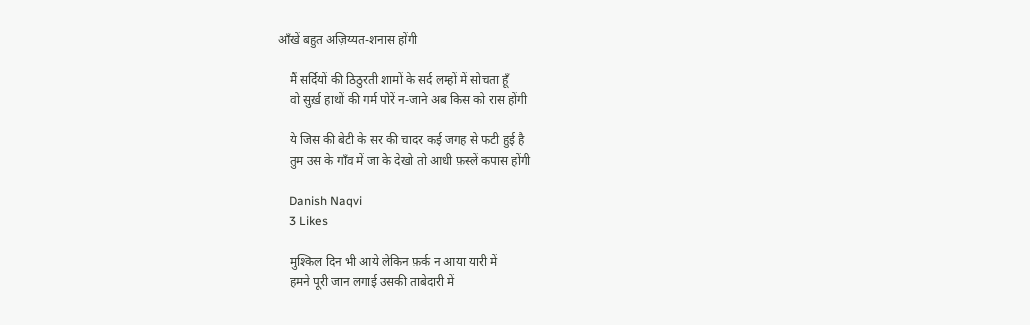आँखें बहुत अज़िय्यत-शनास होंगी

    मैं सर्दियों की ठिठुरती शामों के सर्द लम्हों में सोचता हूँ
    वो सुर्ख़ हाथों की गर्म पोरें न-जाने अब किस को रास होंगी

    ये जिस की बेटी के सर की चादर कई जगह से फटी हुई है
    तुम उस के गाँव में जा के देखो तो आधी फ़स्लें कपास होंगी

    Danish Naqvi
    3 Likes

    मुश्किल दिन भी आये लेकिन फ़र्क न आया यारी में
    हमने पूरी जान लगाई उसकी ताबेदारी में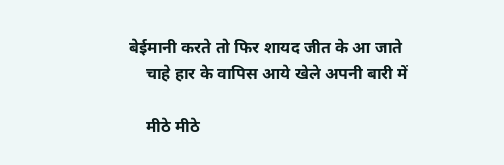बेईमानी करते तो फिर शायद जीत के आ जाते
    चाहे हार के वापिस आये खेले अपनी बारी में

    मीठे मीठे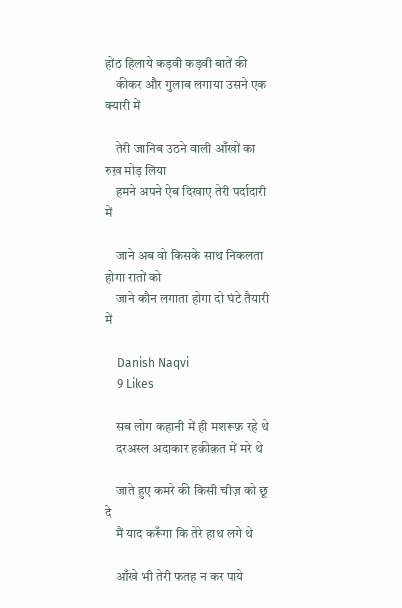होंठ हिलाये कड़वी कड़वी बातें की
    कीकर और गुलाब लगाया उसने एक क्यारी में

    तेरी जानिब उठने वाली आँखों का रुख़ मोड़ लिया
    हमने अपने ऐब दिखाए तेरी पर्दादारी में

    जाने अब वो किसके साथ निकलता होगा रातों को
    जाने कौन लगाता होगा दो घंटे तैयारी में

    Danish Naqvi
    9 Likes

    सब लोग कहानी में ही मशरूफ़ रहे थे
    दरअस्ल अदाकार हक़ीक़त में मरे थे

    जाते हुए कमरे की किसी चीज़ को छू दे
    मैं याद करूँगा कि तेरे हाथ लगे थे

    आँखे भी तेरी फतह न कर पाये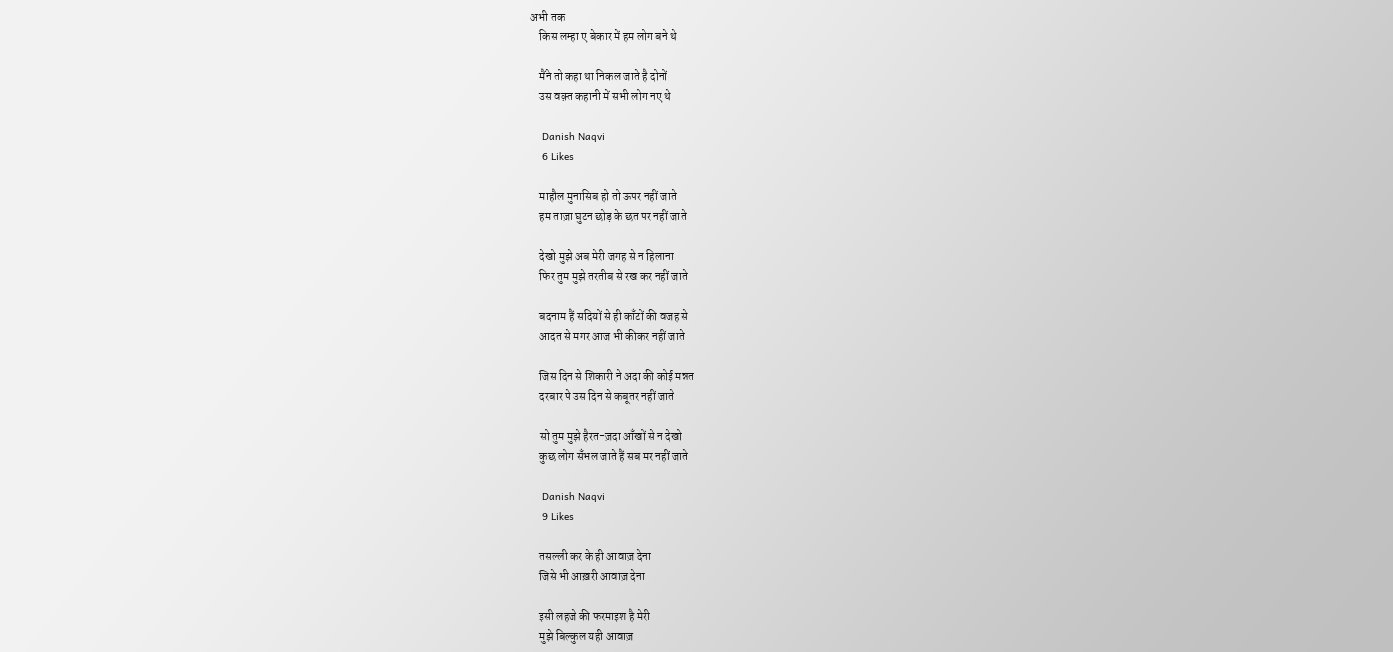अभी तक
    किस लम्हा ए बेकार में हम लोग बने थे

    मैंने तो कहा था निकल जाते है दोनों
    उस वक़्त कहानी में सभी लोग नए थे

    Danish Naqvi
    6 Likes

    माहौल मुनासिब हो तो ऊपर नहीं जाते
    हम ताज़ा घुटन छोड़ के छत पर नहीं जाते

    देखो मुझे अब मेरी जगह से न हिलाना
    फिर तुम मुझे तरतीब से रख कर नहीं जाते

    बदनाम हैं सदियों से ही काँटों की वजह से
    आदत से मगर आज भी कीकर नहीं जाते

    जिस दिन से शिकारी ने अदा की कोई मन्नत
    दरबार पे उस दिन से कबूतर नहीं जाते

    सो तुम मुझे हैरत-ज़दा आँखों से न देखो
    कुछ लोग सँभल जाते हैं सब मर नहीं जाते

    Danish Naqvi
    9 Likes

    तसल्ली कर के ही आवाज़ देना
    जिसे भी आख़री आवाज़ देना

    इसी लहजे की फरमाइश है मेरी
    मुझे बिल्कुल यही आवाज़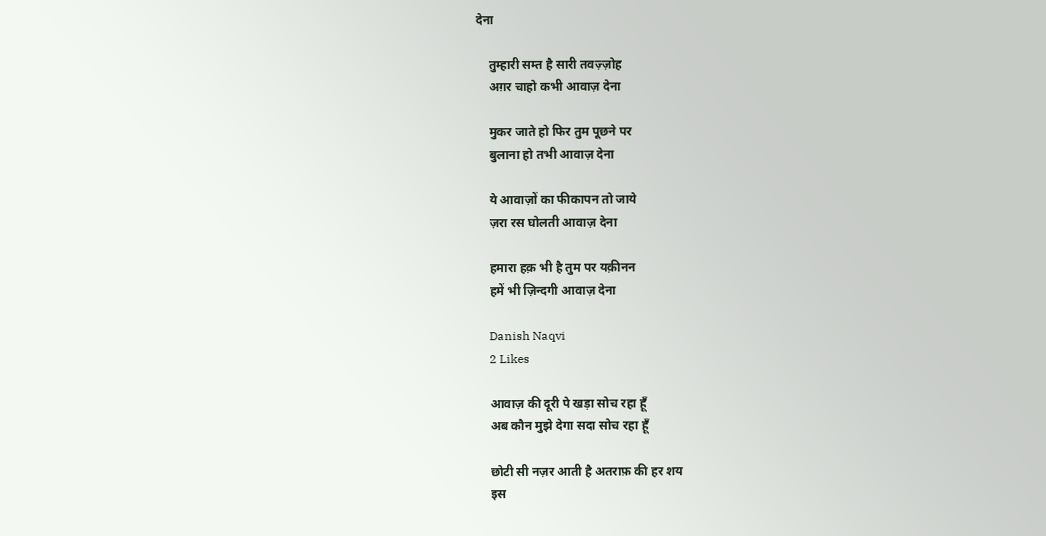देना

    तुम्हारी सम्त है सारी तवज़्ज़ोह
    अग़र चाहो कभी आवाज़ देना

    मुकर जाते हो फिर तुम पूछने पर
    बुलाना हो तभी आवाज़ देना

    ये आवाज़ों का फीकापन तो जाये
    ज़रा रस घोलती आवाज़ देना

    हमारा हक़ भी है तुम पर यक़ीनन
    हमें भी ज़िन्दगी आवाज़ देना

    Danish Naqvi
    2 Likes

    आवाज़ की दूरी पे खड़ा सोच रहा हूँ
    अब कौन मुझे देगा सदा सोच रहा हूँ

    छोटी सी नज़र आती है अतराफ़ की हर शय
    इस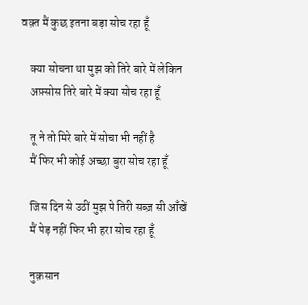वक़्त मैं कुछ इतना बड़ा सोच रहा हूँ

    क्या सोचना था मुझ को तिरे बारे में लेकिन
    अफ़्सोस तिरे बारे में क्या सोच रहा हूँ

    तू ने तो मिरे बारे में सोचा भी नहीं है
    मैं फिर भी कोई अच्छा बुरा सोच रहा हूँ

    जिस दिन से उठीं मुझ पे तिरी सब्ज़ सी आँखें
    मैं पेड़ नहीं फिर भी हरा सोच रहा हूँ

    नुक़सान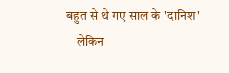बहुत से थे गए साल के 'दानिश'
    लेकिन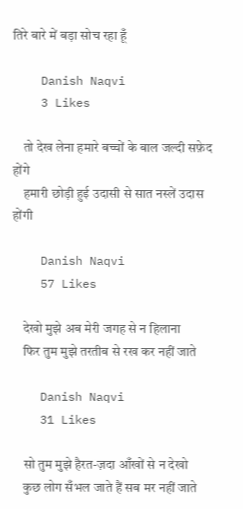तिरे बारे में बड़ा सोच रहा हूँ

    Danish Naqvi
    3 Likes

    तो देख लेना हमारे बच्चों के बाल जल्दी सफ़ेद होंगे
    हमारी छोड़ी हुई उदासी से सात नस्लें उदास होंगी

    Danish Naqvi
    57 Likes

    देखो मुझे अब मेरी जगह से न हिलाना
    फिर तुम मुझे तरतीब से रख कर नहीं जाते

    Danish Naqvi
    31 Likes

    सो तुम मुझे हैरत-ज़दा आँखों से न देखो
    कुछ लोग सँभल जाते हैं सब मर नहीं जाते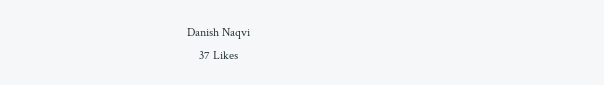Danish Naqvi
    37 Likes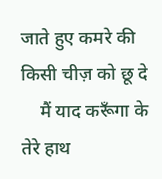जाते हुए कमरे की किसी चीज़ को छू दे
    मैं याद करूँगा के तेरे हाथ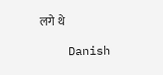लगे थे

    Danish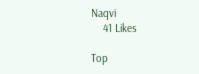Naqvi
    41 Likes

Top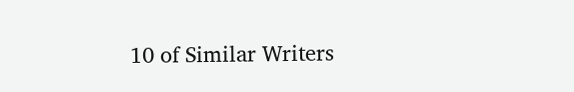10 of Similar Writers